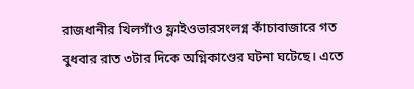রাজধানীর খিলগাঁও ফ্লাইওভারসংলগ্ন কাঁচাবাজারে গত বুধবার রাত ৩টার দিকে অগ্নিকাণ্ডের ঘটনা ঘটেছে। এতে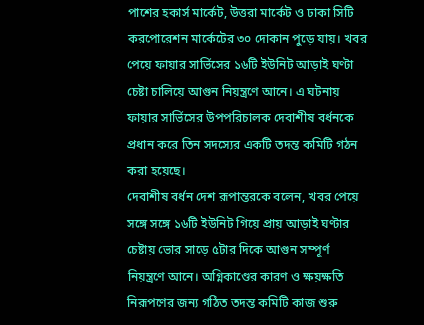পাশের হকার্স মার্কেট, উত্তরা মার্কেট ও ঢাকা সিটি করপোরেশন মার্কেটের ৩০ দোকান পুড়ে যায়। খবর পেয়ে ফায়ার সার্ভিসের ১৬টি ইউনিট আড়াই ঘণ্টা চেষ্টা চালিয়ে আগুন নিয়ন্ত্রণে আনে। এ ঘটনায় ফায়ার সার্ভিসের উপপরিচালক দেবাশীষ বর্ধনকে প্রধান করে তিন সদস্যের একটি তদন্ত কমিটি গঠন করা হয়েছে।
দেবাশীষ বর্ধন দেশ রূপান্তরকে বলেন, খবর পেয়ে সঙ্গে সঙ্গে ১৬টি ইউনিট গিয়ে প্রায় আড়াই ঘণ্টার চেষ্টায় ভোর সাড়ে ৫টার দিকে আগুন সম্পূর্ণ নিয়ন্ত্রণে আনে। অগ্নিকাণ্ডের কারণ ও ক্ষয়ক্ষতি নিরূপণের জন্য গঠিত তদন্ত কমিটি কাজ শুরু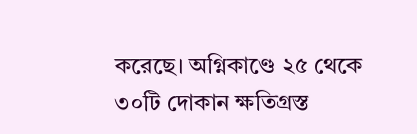করেছে। অগ্নিকাণ্ডে ২৫ থেকে ৩০টি দোকান ক্ষতিগ্রস্ত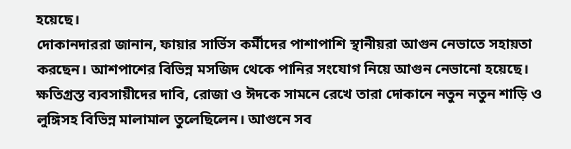হয়েছে।
দোকানদাররা জানান, ফায়ার সার্ভিস কর্মীদের পাশাপাশি স্থানীয়রা আগুন নেভাতে সহায়তা করছেন। আশপাশের বিভিন্ন মসজিদ থেকে পানির সংযোগ নিয়ে আগুন নেভানো হয়েছে। ক্ষতিগ্রস্ত ব্যবসায়ীদের দাবি, রোজা ও ঈদকে সামনে রেখে তারা দোকানে নতুন নতুন শাড়ি ও লুঙ্গিসহ বিভিন্ন মালামাল তুলেছিলেন। আগুনে সব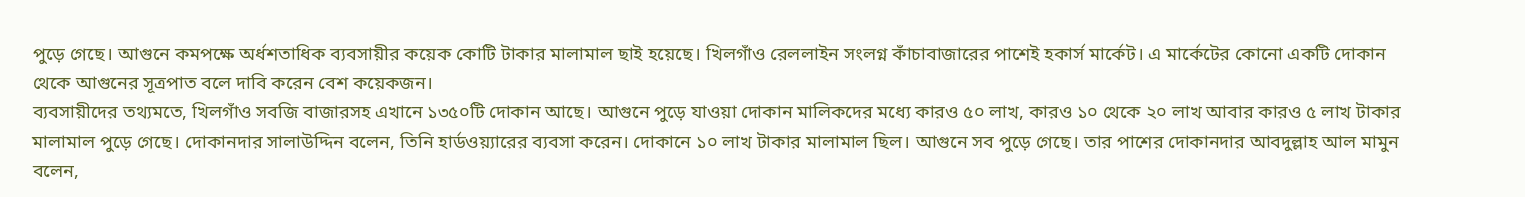পুড়ে গেছে। আগুনে কমপক্ষে অর্ধশতাধিক ব্যবসায়ীর কয়েক কোটি টাকার মালামাল ছাই হয়েছে। খিলগাঁও রেললাইন সংলগ্ন কাঁচাবাজারের পাশেই হকার্স মার্কেট। এ মার্কেটের কোনো একটি দোকান থেকে আগুনের সূত্রপাত বলে দাবি করেন বেশ কয়েকজন।
ব্যবসায়ীদের তথ্যমতে, খিলগাঁও সবজি বাজারসহ এখানে ১৩৫০টি দোকান আছে। আগুনে পুড়ে যাওয়া দোকান মালিকদের মধ্যে কারও ৫০ লাখ, কারও ১০ থেকে ২০ লাখ আবার কারও ৫ লাখ টাকার মালামাল পুড়ে গেছে। দোকানদার সালাউদ্দিন বলেন, তিনি হার্ডওয়্যারের ব্যবসা করেন। দোকানে ১০ লাখ টাকার মালামাল ছিল। আগুনে সব পুড়ে গেছে। তার পাশের দোকানদার আবদুল্লাহ আল মামুন বলেন,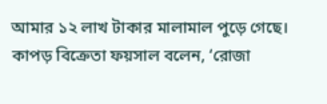আমার ১২ লাখ টাকার মালামাল পুড়ে গেছে। কাপড় বিক্রেতা ফয়সাল বলেন, ‘রোজা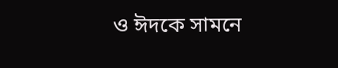ও ঈদকে সামনে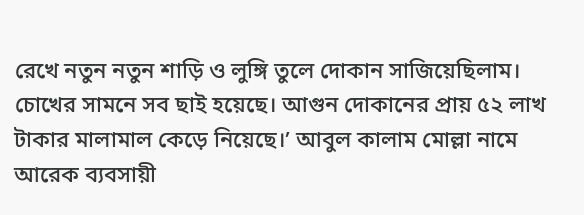রেখে নতুন নতুন শাড়ি ও লুঙ্গি তুলে দোকান সাজিয়েছিলাম। চোখের সামনে সব ছাই হয়েছে। আগুন দোকানের প্রায় ৫২ লাখ টাকার মালামাল কেড়ে নিয়েছে।’ আবুল কালাম মোল্লা নামে আরেক ব্যবসায়ী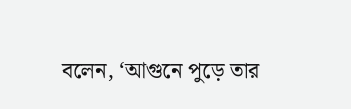বলেন, ‘আগুনে পুড়ে তার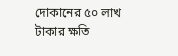দোকানের ৫০ লাখ টাকার ক্ষতি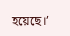হয়েছে।’